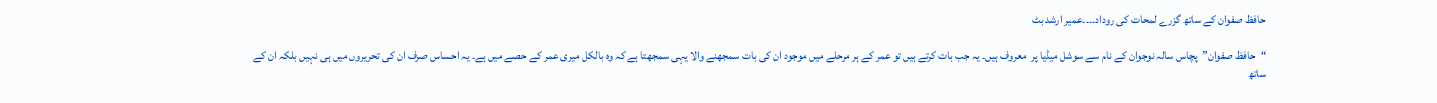حافظ صفوان کے ساتھ گزرے لمحات کی روداد۔۔۔۔عمیر ارشد بٹ

“حافظ صفوان”  پچاس سالہ نوجوان کے نام سے سوشل میڈیا پر  معروف ہیں۔ یہ جب بات کرتے ہیں تو عمر کے ہر مرحلے میں موجود ان کی بات سمجھنے والا یہی سمجھتا ہے کہ وہ بالکل میری عمر کے حصے میں ہے۔ یہ احساس صرف ان کی تحریروں میں ہی نہیں بلکہ ان کے ساتھ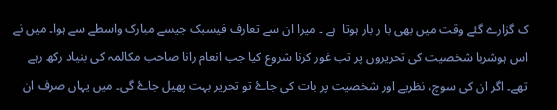ک گزارے گئے وقت میں بھی با ر بار ہوتا  ہے ۔ میرا ان سے تعارف فیسبک جیسے مبارک واسطے سے ہوا۔ میں نے اس ہوشربا شخصیت کی تحریروں پر تب غور کرنا شروع کیا جب انعام رانا صاحب مکالمہ کی بنیاد رکھ رہے تھے۔ اگر ان کی سوچ، نظریے اور شخصیت پر بات کی جاۓ تو تحریر بہت پھیل جاۓ گی۔ میں یہاں صرف ان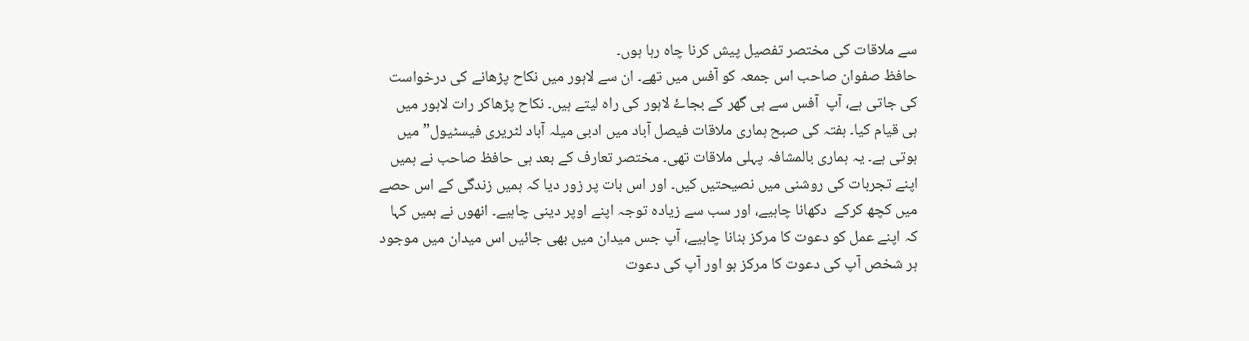سے ملاقات کی مختصر تفصیل پیش کرنا چاہ رہا ہوں۔
حافظ صفوان صاحب اس جمعہ کو آفس میں تھے۔ ان سے لاہور میں نکاح پڑھانے کی درخواست کی جاتی ہے، آپ  آفس سے ہی گھر کے بجاۓ لاہور کی راہ لیتے ہیں۔ نکاح پڑھاکر رات لاہور میں ہی قیام کیا۔ ہفتہ کی صبح ہماری ملاقات فیصل آباد میں ادبی میلہ آباد لٹریری فیسٹیول” میں ہوتی ہے۔ یہ ہماری بالمشافہ پہلی ملاقات تھی۔ مختصر تعارف کے بعد ہی حافظ صاحب نے ہمیں اپنے تجربات کی روشنی میں نصیحتیں کیں۔ اور اس بات پر زور دیا کہ ہمیں زندگی کے اس حصے میں کچھ کرکے  دکھانا چاہیے، اور سب سے زیادہ توجہ اپنے اوپر دینی چاہیے۔ انھوں نے ہمیں کہا کہ اپنے عمل کو دعوت کا مرکز بنانا چاہیے، آپ جس میدان میں بھی جائیں اس میدان میں موجود ہر شخص آپ کی دعوت کا مرکز ہو اور آپ کی دعوت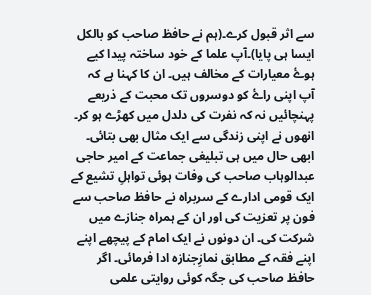سے اثر قبول کرے۔(ہم نے حافظ صاحب کو بالکل ایسا ہی پایا)۔آپ علما کے خود ساختہ پیدا کیے ہوۓ معیارات کے مخالف ہیں۔ ان کا کہنا ہے کہ آپ اپنی راۓ کو دوسروں تک محبت کے ذریعے پہنچائیں نہ کہ نفرت کی دلدل میں کھڑے ہو کر۔ انھوں نے اپنی زندگی سے ایک مثال بھی بتائی۔ ابھی حال میں ہی تبلیغی جماعت کے امیر حاجی عبدالوہاب صاحب کی وفات ہوئی تواہلِ تشیع کے ایک قومی ادارے کے سربراہ نے حافظ صاحب سے فون پر تعزیت کی اور ان کے ہمراہ جنازے میں شرکت کی۔ ان دونوں نے ایک امام کے پیچھے اپنے اپنے فقہ کے مطابق نمازِجنازہ ادا فرمائی۔ اگر حافظ صاحب کی جگہ کوئی روایتی علمی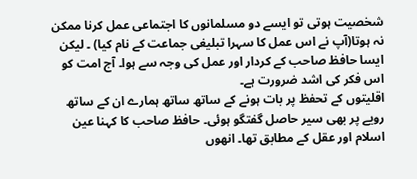شخصیت ہوتی تو ایسے دو مسلمانوں کا اجتماعی عمل کرنا ممکن نہ ہوتا(آپ نے اس عمل کا سہرا تبلیغی جماعت کے نام کیا) ۔ لیکن ایسا حافظ صاحب کے کردار اور عمل کی وجہ سے ہوا۔ آج امت کو اس فکر کی اشد ضرورت ہے۔
اقلیتوں کے تحفظ پر بات ہونے کے ساتھ ساتھ ہمارے ان کے ساتھ رویے پر بھی سیر حاصل گفتگو ہوئی۔ حافظ صاحب کا کہنا عین اسلام اور عقل کے مطابق تھا۔ انھوں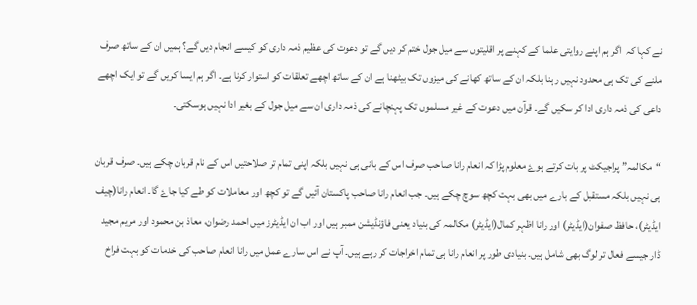نے کہا کہ  اگر ہم اپنے روایتی علما کے کہنے پر اقلیتوں سے میل جول ختم کر دیں گے تو دعوت کی عظیم ذمہ داری کو کیسے انجام دیں گے؟ ہمیں ان کے ساتھ صرف ملنے کی تک ہی محدود نہیں رہنا بلکہ ان کے ساتھ کھانے کی میزوں تک بیٹھنا ہے ان کے ساتھ اچھے تعلقات کو استوار کرنا ہے۔ اگر ہم ایسا کریں گے تو ایک اچھے داعی کی ذمہ داری ادا کر سکیں گے۔ قرآن میں دعوت کے غیر مسلموں تک پہنچانے کی ذمہ داری ان سے میل جول کے بغیر ادا نہیں ہوسکتی۔

“مکالمہ” پراجیکٹ پر بات کرتے ہوۓ معلوم پڑا کہ انعام رانا صاحب صرف اس کے بانی ہی نہیں بلکہ اپنی تمام تر صلاحتیں اس کے نام قربان چکے ہیں۔ صرف قربان ہی نہیں بلکہ مستقبل کے بارے میں بھی بہت کچھ سوچ چکے ہیں۔ جب انعام رانا صاحب پاکستان آئیں گے تو کچھ اور معاملات کو طے کیا جاۓ گا۔ انعام رانا(چیف ایڈیٹر)، حافظ صفوان(ایڈیٹر) اور رانا اظہر کمال(ایڈیٹر) مکالمہ کی بنیاد یعنی فاؤنڈیشن ممبر ہیں اور اب ان ایڈیٹرز میں احمد رضوان، معاذ بن محمود اور مریم مجید ڈار جیسے فعال تر لوگ بھی شامل ہیں۔ بنیادی طور پر انعام رانا ہی تمام اخراجات کر رہے ہیں۔ آپ نے اس سارے عمل میں رانا انعام صاحب کی خدمات کو بہت فراخ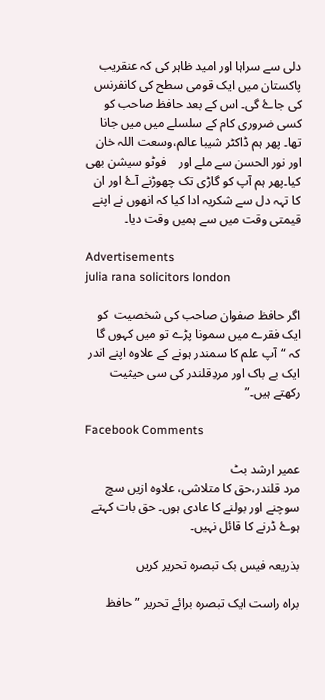دلی سے سراہا اور امید ظاہر کی کہ عنقریب پاکستان میں ایک قومی سطح کی کانفرنس کی جاۓ گی۔ اس کے بعد حافظ صاحب کو کسی ضروری کام کے سلسلے میں میں جانا تھا۔ پھر ہم ڈاکٹر شیبا عالم،وسعت اللہ خان اور نور الحسن سے ملے اور    فوٹو سیشن بھی کیا۔پھر ہم آپ کو گاڑی تک چھوڑنے آۓ اور ان کا تہہ دل سے شکریہ ادا کیا کہ انھوں نے اپنے قیمتی وقت میں سے ہمیں وقت دیا۔

Advertisements
julia rana solicitors london

اگر حافظ صفوان صاحب کی شخصیت  کو ایک فقرے میں سمونا پڑے تو میں کہوں گا کہ “آپ علم کا سمندر ہونے کے علاوہ اپنے اندر ایک بے باک اور مردِقلندر کی سی حیثیت رکھتے ہیں۔”

Facebook Comments

عمیر ارشد بٹ
مرد قلندر،حق کا متلاشی، علاوہ ازیں سچ سوچنے اور بولنے کا عادی ہوں۔ حق بات کہتے ہوۓ ڈرنے کا قائل نہیں۔

بذریعہ فیس بک تبصرہ تحریر کریں

براہ راست ایک تبصرہ برائے تحریر ”حافظ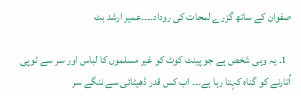صفوان کے ساتھ گزرے لمحات کی روداد۔۔۔۔عمیر ارشد بٹ

  1. یہ وہی شخص ہے جو پینٹ کوٹ کو غیر مسلموں کا لباس اور سر سے ٹوپی اُتارنے کو گناہ کہتا رہا ہے۔۔۔ اب کس قدر ڈھیٹائی سے ننگے سر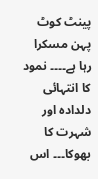پینٹ کوٹ پہن مسکرا رہا ہے۔۔۔۔ نمود کا انتہائی دلدادہ اور شہرت کا بھوکا۔۔۔ اس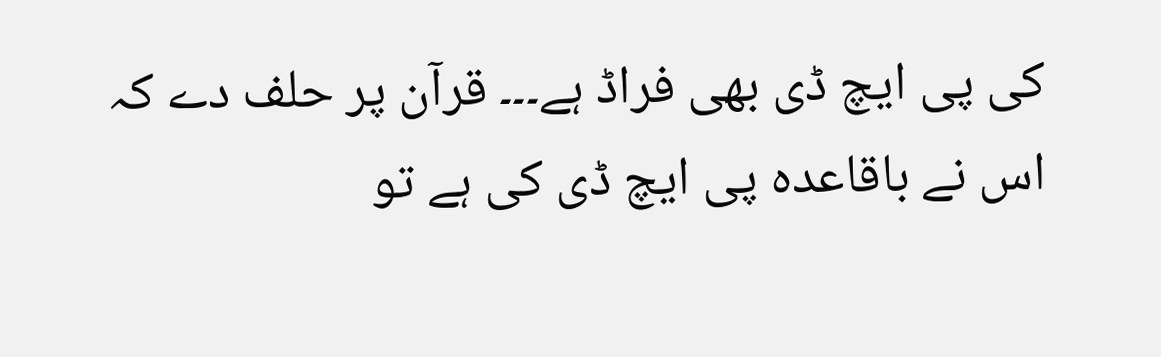کی پی ایچ ڈی بھی فراڈ ہے۔۔۔ قرآن پر حلف دے کہ اس نے باقاعدہ پی ایچ ڈی کی ہے تو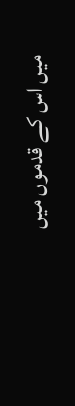میں اس کے قدموں میں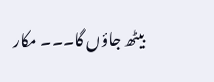بیٹھ جاؤں گا۔۔۔ مکار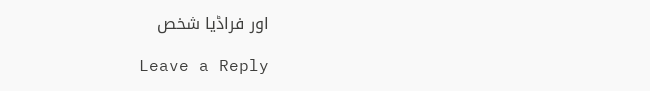اور فراڈیا شخص

Leave a Reply